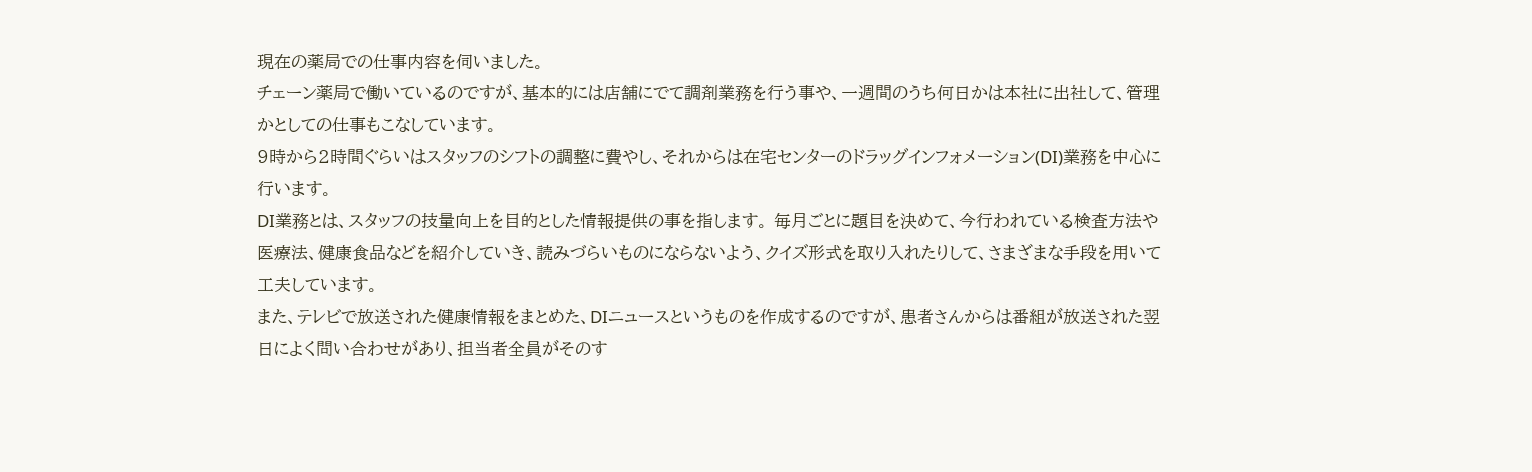現在の薬局での仕事内容を伺いました。
チェーン薬局で働いているのですが、基本的には店舗にでて調剤業務を行う事や、一週間のうち何日かは本社に出社して、管理かとしての仕事もこなしています。
9時から2時間ぐらいはスタッフのシフトの調整に費やし、それからは在宅センターのドラッグインフォメーション(DI)業務を中心に行います。
DI業務とは、スタッフの技量向上を目的とした情報提供の事を指します。 毎月ごとに題目を決めて、今行われている検査方法や医療法、健康食品などを紹介していき、読みづらいものにならないよう、クイズ形式を取り入れたりして、さまざまな手段を用いて工夫しています。
また、テレビで放送された健康情報をまとめた、DIニュースというものを作成するのですが、患者さんからは番組が放送された翌日によく問い合わせがあり、担当者全員がそのす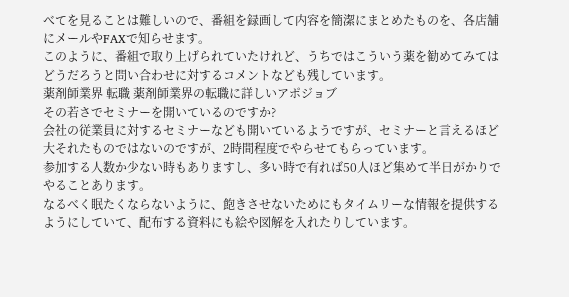べてを見ることは難しいので、番組を録画して内容を簡潔にまとめたものを、各店舗にメールやFAXで知らせます。
このように、番組で取り上げられていたけれど、うちではこういう薬を勧めてみてはどうだろうと問い合わせに対するコメントなども残しています。
薬剤師業界 転職 薬剤師業界の転職に詳しいアポジョブ
その若さでセミナーを開いているのですか?
会社の従業員に対するセミナーなども開いているようですが、セミナーと言えるほど大それたものではないのですが、2時間程度でやらせてもらっています。
参加する人数か少ない時もありますし、多い時で有れば50人ほど集めて半日がかりでやることあります。
なるべく眠たくならないように、飽きさせないためにもタイムリーな情報を提供するようにしていて、配布する資料にも絵や図解を入れたりしています。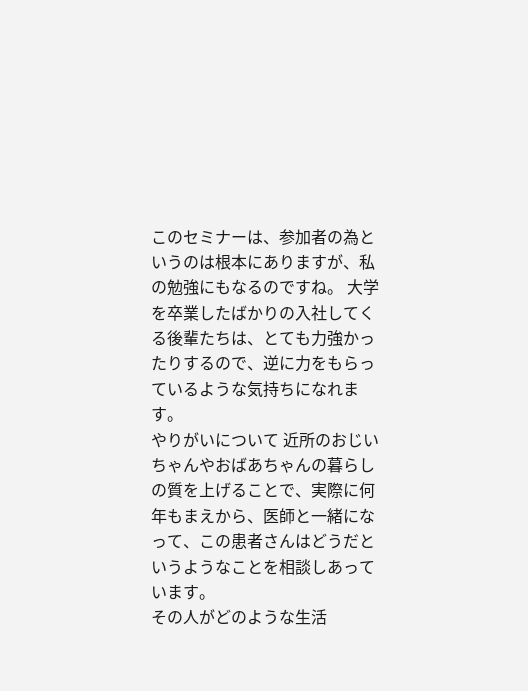このセミナーは、参加者の為というのは根本にありますが、私の勉強にもなるのですね。 大学を卒業したばかりの入社してくる後輩たちは、とても力強かったりするので、逆に力をもらっているような気持ちになれます。
やりがいについて 近所のおじいちゃんやおばあちゃんの暮らしの質を上げることで、実際に何年もまえから、医師と一緒になって、この患者さんはどうだというようなことを相談しあっています。
その人がどのような生活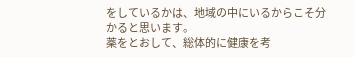をしているかは、地域の中にいるからこそ分かると思います。
薬をとおして、総体的に健康を考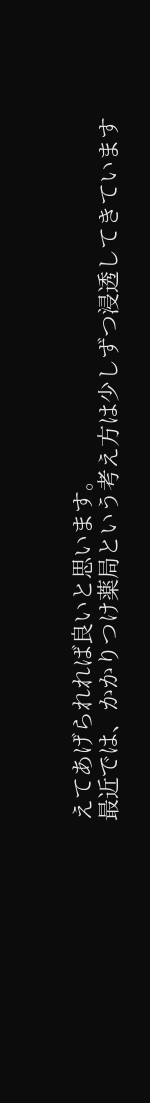えてあげられれば良いと思います。
最近では、かかりつけ薬局という考え方は少しずつ浸透してきています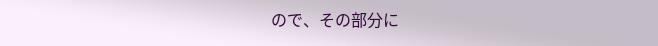ので、その部分に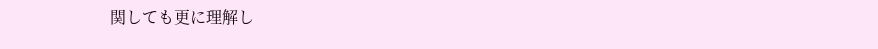関しても更に理解し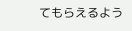てもらえるよう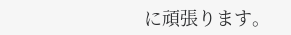に頑張ります。